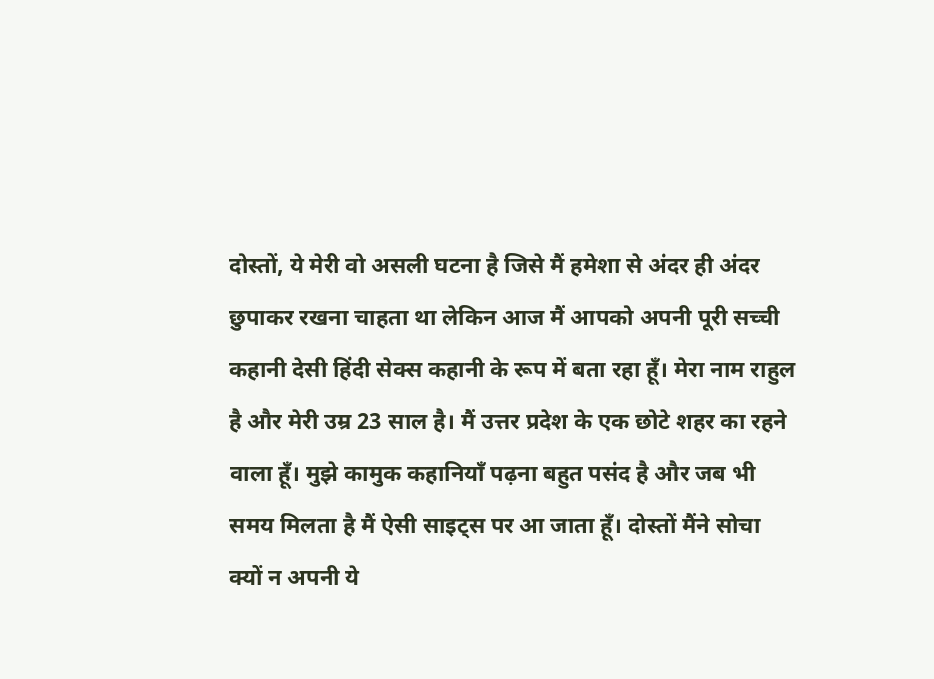दोस्तों, ये मेरी वो असली घटना है जिसे मैं हमेशा से अंदर ही अंदर छुपाकर रखना चाहता था लेकिन आज मैं आपको अपनी पूरी सच्ची कहानी देसी हिंदी सेक्स कहानी के रूप में बता रहा हूँ। मेरा नाम राहुल है और मेरी उम्र 23 साल है। मैं उत्तर प्रदेश के एक छोटे शहर का रहने वाला हूँ। मुझे कामुक कहानियाँ पढ़ना बहुत पसंद है और जब भी समय मिलता है मैं ऐसी साइट्स पर आ जाता हूँ। दोस्तों मैंने सोचा क्यों न अपनी ये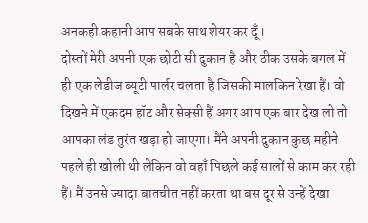अनकही कहानी आप सबके साथ शेयर कर दूँ।
दोस्तों मेरी अपनी एक छोटी सी दुकान है और ठीक उसके बगल में ही एक लेडीज ब्यूटी पार्लर चलता है जिसकी मालकिन रेखा हैं। वो दिखने में एकदम हॉट और सेक्सी हैं अगर आप एक बार देख लो तो आपका लंड तुरंत खड़ा हो जाएगा। मैंने अपनी दुकान कुछ महीने पहले ही खोली थी लेकिन वो वहाँ पिछले कई सालों से काम कर रही हैं। मैं उनसे ज्यादा बातचीत नहीं करता था बस दूर से उन्हें देखा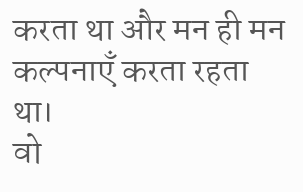करता था और मन ही मन कल्पनाएँ करता रहता था।
वो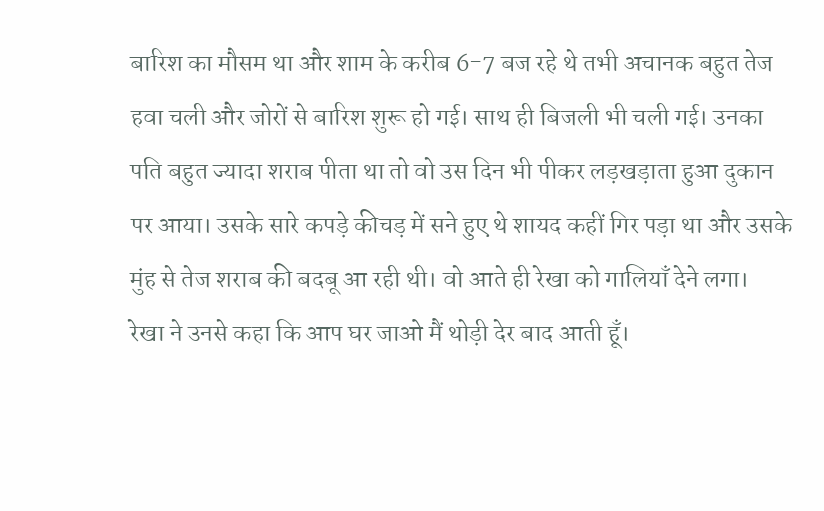बारिश का मौसम था और शाम के करीब 6-7 बज रहे थे तभी अचानक बहुत तेज हवा चली और जोरों से बारिश शुरू हो गई। साथ ही बिजली भी चली गई। उनका पति बहुत ज्यादा शराब पीता था तो वो उस दिन भी पीकर लड़खड़ाता हुआ दुकान पर आया। उसके सारे कपड़े कीचड़ में सने हुए थे शायद कहीं गिर पड़ा था और उसके मुंह से तेज शराब की बदबू आ रही थी। वो आते ही रेखा को गालियाँ देने लगा।
रेखा ने उनसे कहा कि आप घर जाओ मैं थोड़ी देर बाद आती हूँ।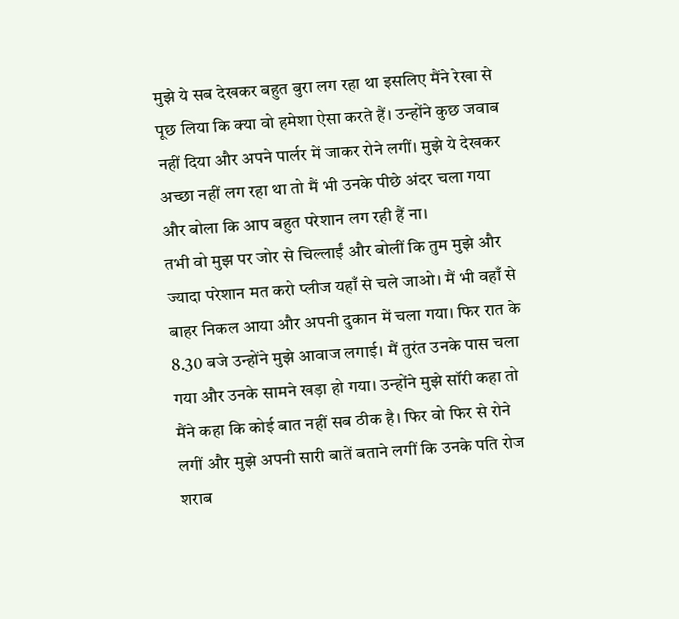मुझे ये सब देखकर बहुत बुरा लग रहा था इसलिए मैंने रेखा से पूछ लिया कि क्या वो हमेशा ऐसा करते हैं। उन्होंने कुछ जवाब नहीं दिया और अपने पार्लर में जाकर रोने लगीं। मुझे ये देखकर अच्छा नहीं लग रहा था तो मैं भी उनके पीछे अंदर चला गया और बोला कि आप बहुत परेशान लग रही हैं ना।
तभी वो मुझ पर जोर से चिल्लाईं और बोलीं कि तुम मुझे और ज्यादा परेशान मत करो प्लीज यहाँ से चले जाओ। मैं भी वहाँ से बाहर निकल आया और अपनी दुकान में चला गया। फिर रात के 8.30 बजे उन्होंने मुझे आवाज लगाई। मैं तुरंत उनके पास चला गया और उनके सामने खड़ा हो गया। उन्होंने मुझे सॉरी कहा तो मैंने कहा कि कोई बात नहीं सब ठीक है। फिर वो फिर से रोने लगीं और मुझे अपनी सारी बातें बताने लगीं कि उनके पति रोज शराब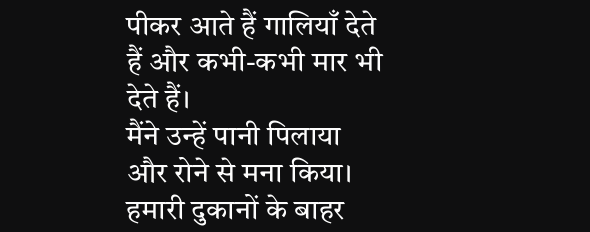पीकर आते हैं गालियाँ देते हैं और कभी-कभी मार भी देते हैं।
मैंने उन्हें पानी पिलाया और रोने से मना किया। हमारी दुकानों के बाहर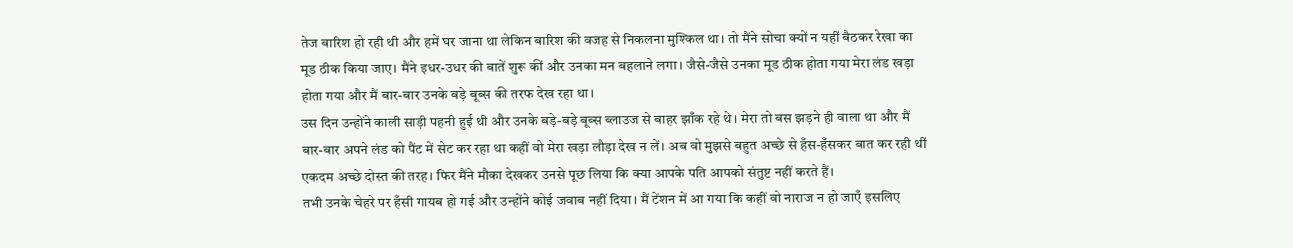तेज बारिश हो रही थी और हमें घर जाना था लेकिन बारिश की वजह से निकलना मुश्किल था। तो मैंने सोचा क्यों न यहीं बैठकर रेखा का मूड ठीक किया जाए। मैंने इधर-उधर की बातें शुरू कीं और उनका मन बहलाने लगा। जैसे-जैसे उनका मूड ठीक होता गया मेरा लंड खड़ा होता गया और मैं बार-बार उनके बड़े बूब्स की तरफ देख रहा था।
उस दिन उन्होंने काली साड़ी पहनी हुई थी और उनके बड़े-बड़े बूब्स ब्लाउज से बाहर झाँक रहे थे। मेरा तो बस झड़ने ही वाला था और मैं बार-बार अपने लंड को पैंट में सेट कर रहा था कहीं वो मेरा खड़ा लौड़ा देख न लें। अब वो मुझसे बहुत अच्छे से हँस-हँसकर बात कर रही थीं एकदम अच्छे दोस्त की तरह। फिर मैंने मौका देखकर उनसे पूछ लिया कि क्या आपके पति आपको संतुष्ट नहीं करते हैं।
तभी उनके चेहरे पर हँसी गायब हो गई और उन्होंने कोई जवाब नहीं दिया। मैं टेंशन में आ गया कि कहीं वो नाराज न हो जाएँ इसलिए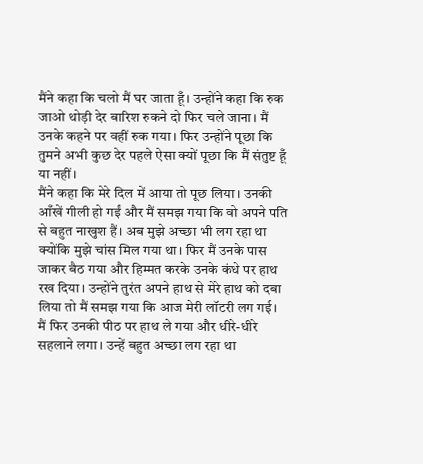मैंने कहा कि चलो मैं घर जाता हूँ। उन्होंने कहा कि रुक जाओ थोड़ी देर बारिश रुकने दो फिर चले जाना। मैं उनके कहने पर वहीं रुक गया। फिर उन्होंने पूछा कि तुमने अभी कुछ देर पहले ऐसा क्यों पूछा कि मैं संतुष्ट हूँ या नहीं।
मैंने कहा कि मेरे दिल में आया तो पूछ लिया। उनकी आँखें गीली हो गईं और मैं समझ गया कि वो अपने पति से बहुत नाखुश हैं। अब मुझे अच्छा भी लग रहा था क्योंकि मुझे चांस मिल गया था। फिर मैं उनके पास जाकर बैठ गया और हिम्मत करके उनके कंधे पर हाथ रख दिया। उन्होंने तुरंत अपने हाथ से मेरे हाथ को दबा लिया तो मैं समझ गया कि आज मेरी लॉटरी लग गई।
मैं फिर उनकी पीठ पर हाथ ले गया और धीरे-धीरे सहलाने लगा। उन्हें बहुत अच्छा लग रहा था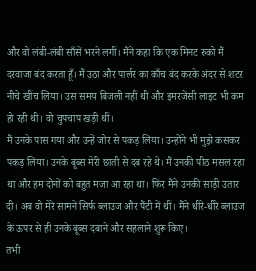और वो लंबी-लंबी साँसें भरने लगीं। मैंने कहा कि एक मिनट रुको मैं दरवाजा बंद करता हूँ। मैं उठा और पार्लर का काँच बंद करके अंदर से शटर नीचे खींच लिया। उस समय बिजली नहीं थी और इमरजेंसी लाइट भी कम हो रही थी। वो चुपचाप खड़ी थीं।
मैं उनके पास गया और उन्हें जोर से पकड़ लिया। उन्होंने भी मुझे कसकर पकड़ लिया। उनके बूब्स मेरी छाती से दब रहे थे। मैं उनकी पीठ मसल रहा था और हम दोनों को बहुत मजा आ रहा था। फिर मैंने उनकी साड़ी उतार दी। अब वो मेरे सामने सिर्फ ब्लाउज और पैंटी में थीं। मैंने धीरे-धीरे ब्लाउज के ऊपर से ही उनके बूब्स दबाने और सहलाने शुरू किए।
तभी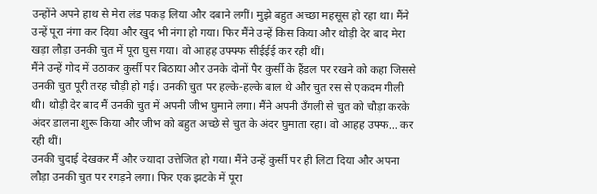उन्होंने अपने हाथ से मेरा लंड पकड़ लिया और दबाने लगीं। मुझे बहुत अच्छा महसूस हो रहा था। मैंने उन्हें पूरा नंगा कर दिया और खुद भी नंगा हो गया। फिर मैंने उन्हें किस किया और थोड़ी देर बाद मेरा खड़ा लौड़ा उनकी चुत में पूरा घुस गया। वो आहह उफ्फ्फ सीईईई कर रही थीं।
मैंने उन्हें गोद में उठाकर कुर्सी पर बिठाया और उनके दोनों पैर कुर्सी के हैंडल पर रखने को कहा जिससे उनकी चुत पूरी तरह चौड़ी हो गई। उनकी चुत पर हल्के-हल्के बाल थे और चुत रस से एकदम गीली थी। थोड़ी देर बाद मैं उनकी चुत में अपनी जीभ घुमाने लगा। मैंने अपनी उँगली से चुत को चौड़ा करके अंदर डालना शुरू किया और जीभ को बहुत अच्छे से चुत के अंदर घुमाता रहा। वो आहह उफ्फ… कर रही थीं।
उनकी चुदाई देखकर मैं और ज्यादा उत्तेजित हो गया। मैंने उन्हें कुर्सी पर ही लिटा दिया और अपना लौड़ा उनकी चुत पर रगड़ने लगा। फिर एक झटके में पूरा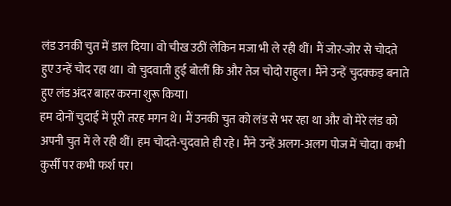लंड उनकी चुत में डाल दिया। वो चीख उठीं लेकिन मजा भी ले रही थीं। मैं जोर-जोर से चोदते हुए उन्हें चोद रहा था। वो चुदवाती हुई बोलीं कि और तेज चोदो राहुल। मैंने उन्हें चुदक्कड़ बनाते हुए लंड अंदर बाहर करना शुरू किया।
हम दोनों चुदाई में पूरी तरह मगन थे। मैं उनकी चुत को लंड से भर रहा था और वो मेरे लंड को अपनी चुत में ले रही थीं। हम चोदते-चुदवाते ही रहे। मैंने उन्हें अलग-अलग पोज में चोदा। कभी कुर्सी पर कभी फर्श पर।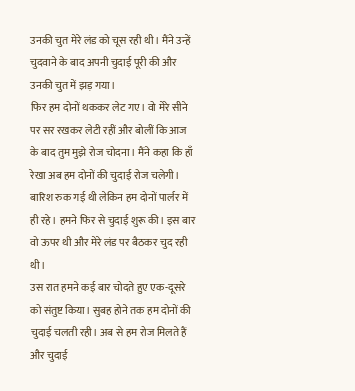उनकी चुत मेरे लंड को चूस रही थी। मैंने उन्हें चुदवाने के बाद अपनी चुदाई पूरी की और उनकी चुत में झड़ गया।
फिर हम दोनों थककर लेट गए। वो मेरे सीने पर सर रखकर लेटी रहीं और बोलीं कि आज के बाद तुम मुझे रोज चोदना। मैंने कहा कि हाँ रेखा अब हम दोनों की चुदाई रोज चलेगी। बारिश रुक गई थी लेकिन हम दोनों पार्लर में ही रहे। हमने फिर से चुदाई शुरू की। इस बार वो ऊपर थी और मेरे लंड पर बैठकर चुद रही थी।
उस रात हमने कई बार चोदते हुए एक-दूसरे को संतुष्ट किया। सुबह होने तक हम दोनों की चुदाई चलती रही। अब से हम रोज मिलते हैं और चुदाई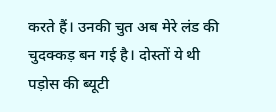करते हैं। उनकी चुत अब मेरे लंड की चुदक्कड़ बन गई है। दोस्तों ये थी पड़ोस की ब्यूटी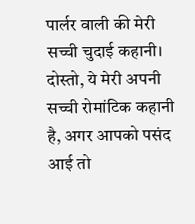पार्लर वाली की मेरी सच्ची चुदाई कहानी।
दोस्तो, ये मेरी अपनी सच्ची रोमांटिक कहानी है, अगर आपको पसंद आई तो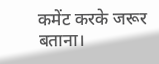कमेंट करके जरूर बताना।